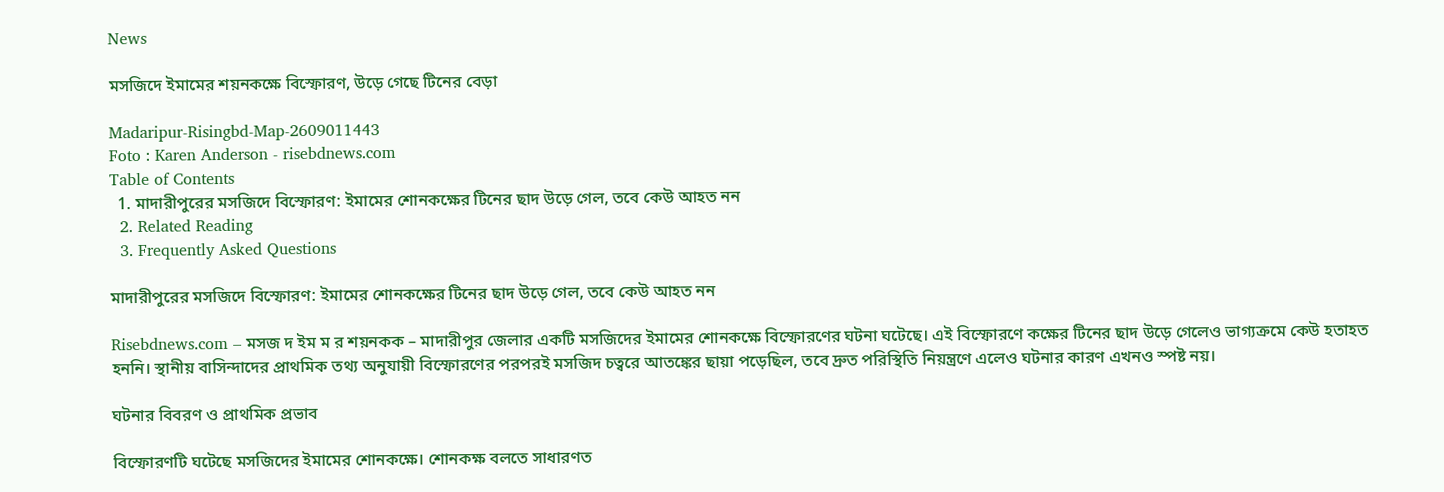News

মসজিদে ইমামের শয়নকক্ষে বিস্ফোরণ, উড়ে গেছে টিনের বেড়া

Madaripur-Risingbd-Map-2609011443
Foto : Karen Anderson - risebdnews.com
Table of Contents
  1. মাদারীপুরের মসজিদে বিস্ফোরণ: ইমামের শোনকক্ষের টিনের ছাদ উড়ে গেল, তবে কেউ আহত নন
  2. Related Reading
  3. Frequently Asked Questions

মাদারীপুরের মসজিদে বিস্ফোরণ: ইমামের শোনকক্ষের টিনের ছাদ উড়ে গেল, তবে কেউ আহত নন

Risebdnews.com – মসজ দ ইম ম র শয়নকক – মাদারীপুর জেলার একটি মসজিদের ইমামের শোনকক্ষে বিস্ফোরণের ঘটনা ঘটেছে। এই বিস্ফোরণে কক্ষের টিনের ছাদ উড়ে গেলেও ভাগ্যক্রমে কেউ হতাহত হননি। স্থানীয় বাসিন্দাদের প্রাথমিক তথ্য অনুযায়ী বিস্ফোরণের পরপরই মসজিদ চত্বরে আতঙ্কের ছায়া পড়েছিল, তবে দ্রুত পরিস্থিতি নিয়ন্ত্রণে এলেও ঘটনার কারণ এখনও স্পষ্ট নয়।

ঘটনার বিবরণ ও প্রাথমিক প্রভাব

বিস্ফোরণটি ঘটেছে মসজিদের ইমামের শোনকক্ষে। শোনকক্ষ বলতে সাধারণত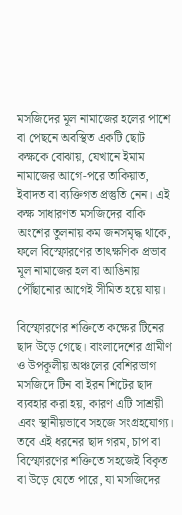মসজিদের মূল নামাজের হলের পাশে বা পেছনে অবস্থিত একটি ছোট কক্ষকে বোঝায়, যেখানে ইমাম নামাজের আগে-পরে তাকিয়াত, ইবাদত বা ব্যক্তিগত প্রস্তুতি নেন। এই কক্ষ সাধারণত মসজিদের বাকি অংশের তুলনায় কম জনসমৃদ্ধ থাকে, ফলে বিস্ফোরণের তাৎক্ষণিক প্রভাব মূল নামাজের হল বা আঙিনায় পৌঁছানোর আগেই সীমিত হয়ে যায়।

বিস্ফোরণের শক্তিতে কক্ষের টিনের ছাদ উড়ে গেছে। বাংলাদেশের গ্রামীণ ও উপকূলীয় অঞ্চলের বেশিরভাগ মসজিদে টিন বা ইরন শিটের ছাদ ব্যবহার করা হয়, কারণ এটি সাশ্রয়ী এবং স্থানীয়ভাবে সহজে সংগ্রহযোগ্য। তবে এই ধরনের ছাদ গরম, চাপ বা বিস্ফোরণের শক্তিতে সহজেই বিকৃত বা উড়ে যেতে পারে, যা মসজিদের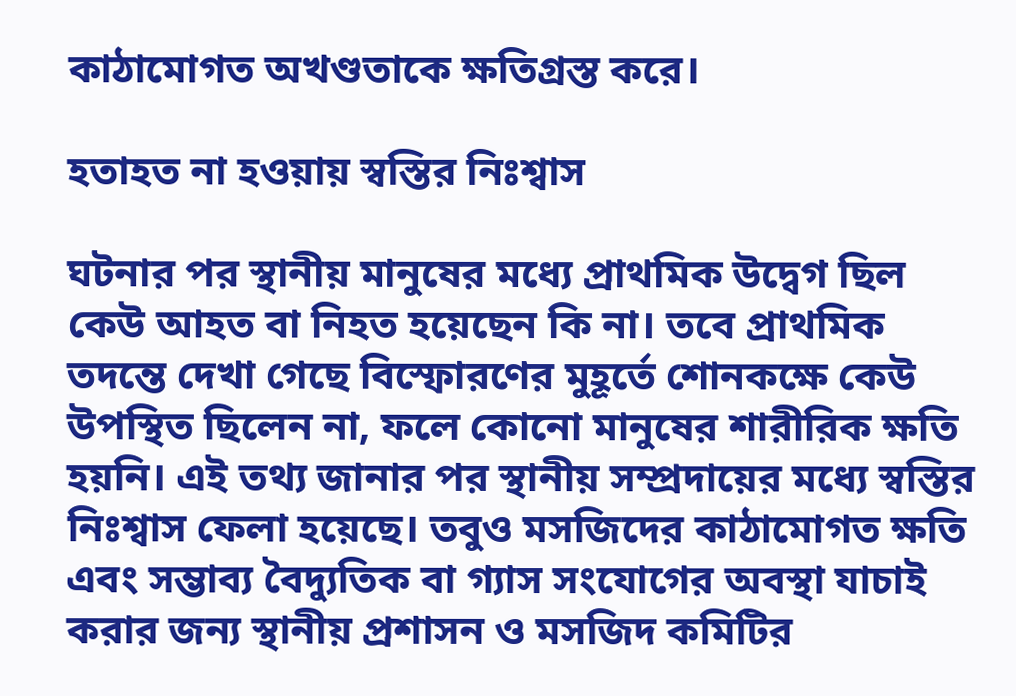কাঠামোগত অখণ্ডতাকে ক্ষতিগ্রস্ত করে।

হতাহত না হওয়ায় স্বস্তির নিঃশ্বাস

ঘটনার পর স্থানীয় মানুষের মধ্যে প্রাথমিক উদ্বেগ ছিল কেউ আহত বা নিহত হয়েছেন কি না। তবে প্রাথমিক তদন্তে দেখা গেছে বিস্ফোরণের মুহূর্তে শোনকক্ষে কেউ উপস্থিত ছিলেন না, ফলে কোনো মানুষের শারীরিক ক্ষতি হয়নি। এই তথ্য জানার পর স্থানীয় সম্প্রদায়ের মধ্যে স্বস্তির নিঃশ্বাস ফেলা হয়েছে। তবুও মসজিদের কাঠামোগত ক্ষতি এবং সম্ভাব্য বৈদ্যুতিক বা গ্যাস সংযোগের অবস্থা যাচাই করার জন্য স্থানীয় প্রশাসন ও মসজিদ কমিটির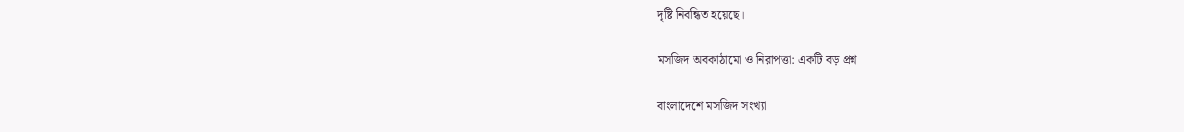দৃষ্টি নিবন্ধিত হয়েছে।

মসজিদ অবকাঠামো ও নিরাপত্তা: একটি বড় প্রশ্ন

বাংলাদেশে মসজিদ সংখ্যা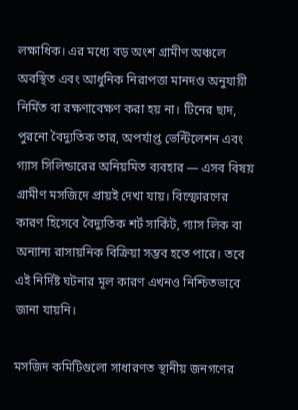লক্ষাধিক। এর মধ্যে বড় অংশ গ্রামীণ অঞ্চলে অবস্থিত এবং আধুনিক নিরাপত্তা মানদণ্ড অনুযায়ী নির্মিত বা রক্ষণাবেক্ষণ করা হয় না। টিনের ছাদ, পুরনো বৈদ্যুতিক তার, অপর্যাপ্ত ভেন্টিলেশন এবং গ্যাস সিলিন্ডারের অনিয়মিত ব্যবহার — এসব বিষয় গ্রামীণ মসজিদে প্রায়ই দেখা যায়। বিস্ফোরণের কারণ হিসেবে বৈদ্যুতিক শর্ট সার্কিট, গ্যাস লিক বা অন্যান্য রাসায়নিক বিক্রিয়া সম্ভব হতে পারে। তবে এই নির্দিষ্ট ঘটনার মূল কারণ এখনও নিশ্চিতভাবে জানা যায়নি।

মসজিদ কমিটিগুলো সাধারণত স্থানীয় জনগণের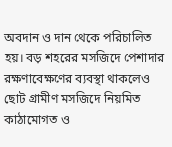অবদান ও দান থেকে পরিচালিত হয়। বড় শহরের মসজিদে পেশাদার রক্ষণাবেক্ষণের ব্যবস্থা থাকলেও ছোট গ্রামীণ মসজিদে নিয়মিত কাঠামোগত ও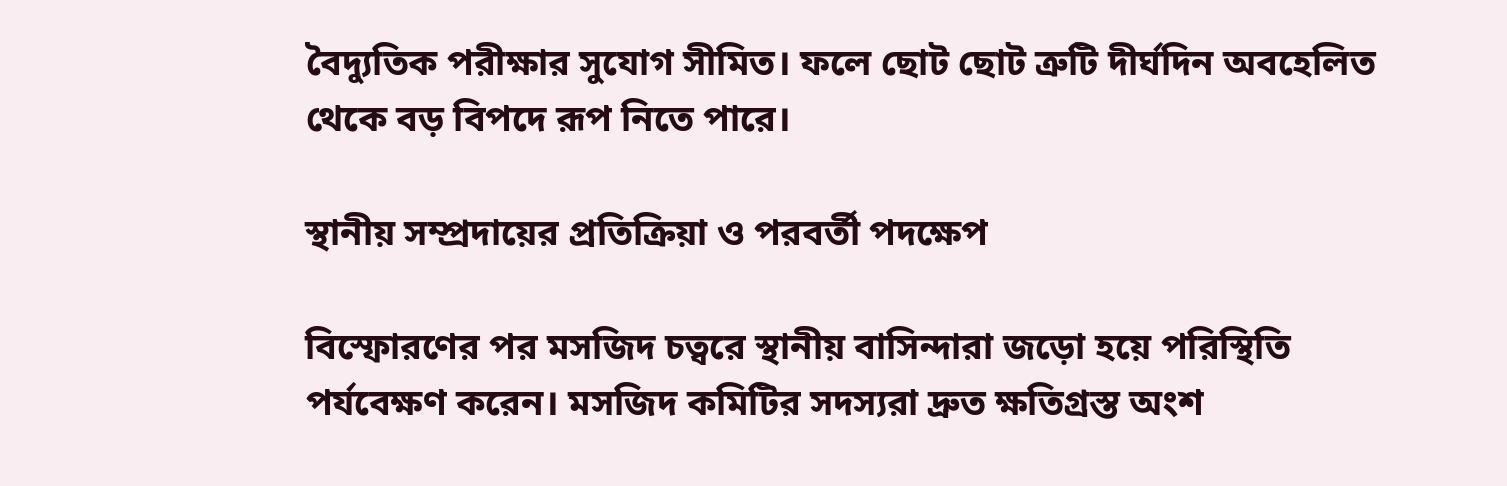বৈদ্যুতিক পরীক্ষার সুযোগ সীমিত। ফলে ছোট ছোট ত্রুটি দীর্ঘদিন অবহেলিত থেকে বড় বিপদে রূপ নিতে পারে।

স্থানীয় সম্প্রদায়ের প্রতিক্রিয়া ও পরবর্তী পদক্ষেপ

বিস্ফোরণের পর মসজিদ চত্বরে স্থানীয় বাসিন্দারা জড়ো হয়ে পরিস্থিতি পর্যবেক্ষণ করেন। মসজিদ কমিটির সদস্যরা দ্রুত ক্ষতিগ্রস্ত অংশ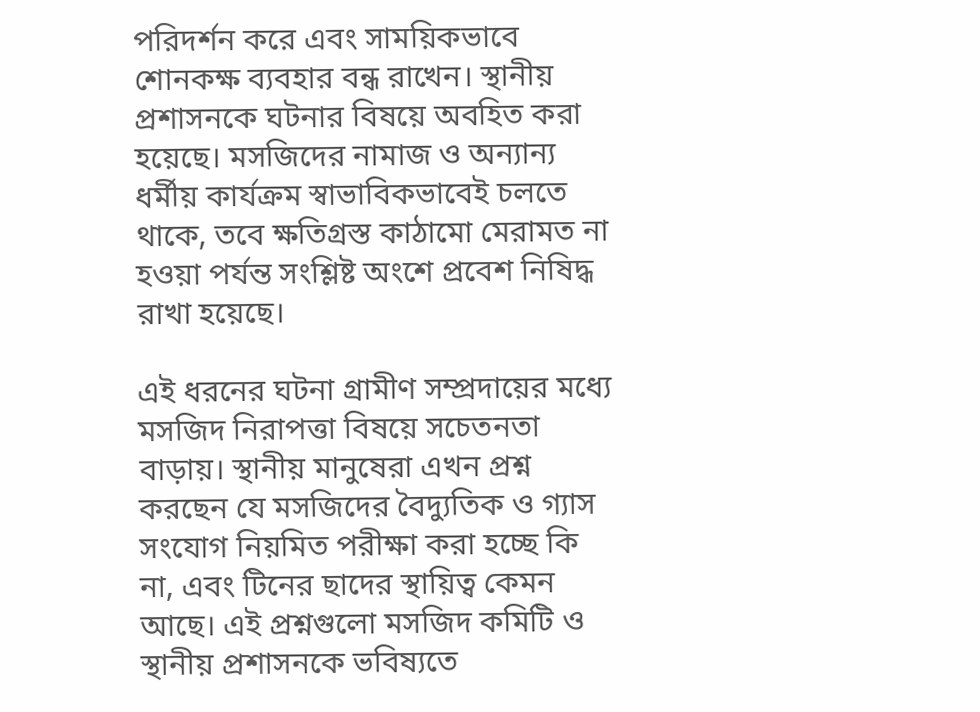পরিদর্শন করে এবং সাময়িকভাবে শোনকক্ষ ব্যবহার বন্ধ রাখেন। স্থানীয় প্রশাসনকে ঘটনার বিষয়ে অবহিত করা হয়েছে। মসজিদের নামাজ ও অন্যান্য ধর্মীয় কার্যক্রম স্বাভাবিকভাবেই চলতে থাকে, তবে ক্ষতিগ্রস্ত কাঠামো মেরামত না হওয়া পর্যন্ত সংশ্লিষ্ট অংশে প্রবেশ নিষিদ্ধ রাখা হয়েছে।

এই ধরনের ঘটনা গ্রামীণ সম্প্রদায়ের মধ্যে মসজিদ নিরাপত্তা বিষয়ে সচেতনতা বাড়ায়। স্থানীয় মানুষেরা এখন প্রশ্ন করছেন যে মসজিদের বৈদ্যুতিক ও গ্যাস সংযোগ নিয়মিত পরীক্ষা করা হচ্ছে কি না, এবং টিনের ছাদের স্থায়িত্ব কেমন আছে। এই প্রশ্নগুলো মসজিদ কমিটি ও স্থানীয় প্রশাসনকে ভবিষ্যতে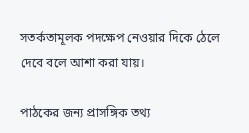সতর্কতামূলক পদক্ষেপ নেওয়ার দিকে ঠেলে দেবে বলে আশা করা যায়।

পাঠকের জন্য প্রাসঙ্গিক তথ্য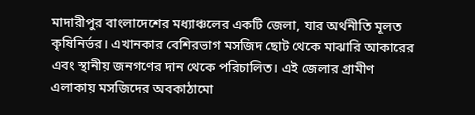মাদারীপুর বাংলাদেশের মধ্যাঞ্চলের একটি জেলা, যার অর্থনীতি মূলত কৃষিনির্ভর। এখানকার বেশিরভাগ মসজিদ ছোট থেকে মাঝারি আকারের এবং স্থানীয় জনগণের দান থেকে পরিচালিত। এই জেলার গ্রামীণ এলাকায় মসজিদের অবকাঠামো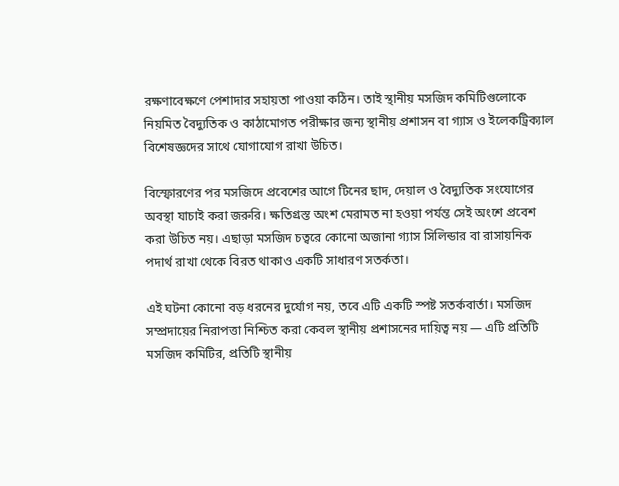রক্ষণাবেক্ষণে পেশাদার সহায়তা পাওয়া কঠিন। তাই স্থানীয় মসজিদ কমিটিগুলোকে নিয়মিত বৈদ্যুতিক ও কাঠামোগত পরীক্ষার জন্য স্থানীয় প্রশাসন বা গ্যাস ও ইলেকট্রিক্যাল বিশেষজ্ঞদের সাথে যোগাযোগ রাখা উচিত।

বিস্ফোরণের পর মসজিদে প্রবেশের আগে টিনের ছাদ, দেয়াল ও বৈদ্যুতিক সংযোগের অবস্থা যাচাই করা জরুরি। ক্ষতিগ্রস্ত অংশ মেরামত না হওয়া পর্যন্ত সেই অংশে প্রবেশ করা উচিত নয়। এছাড়া মসজিদ চত্বরে কোনো অজানা গ্যাস সিলিন্ডার বা রাসায়নিক পদার্থ রাখা থেকে বিরত থাকাও একটি সাধারণ সতর্কতা।

এই ঘটনা কোনো বড় ধরনের দুর্যোগ নয়, তবে এটি একটি স্পষ্ট সতর্কবার্তা। মসজিদ সম্প্রদায়ের নিরাপত্তা নিশ্চিত করা কেবল স্থানীয় প্রশাসনের দায়িত্ব নয় — এটি প্রতিটি মসজিদ কমিটির, প্রতিটি স্থানীয়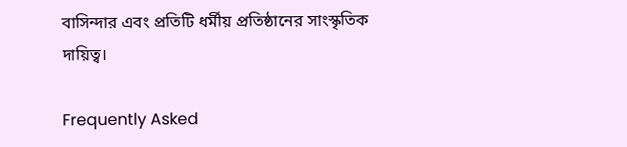বাসিন্দার এবং প্রতিটি ধর্মীয় প্রতিষ্ঠানের সাংস্কৃতিক দায়িত্ব।

Frequently Asked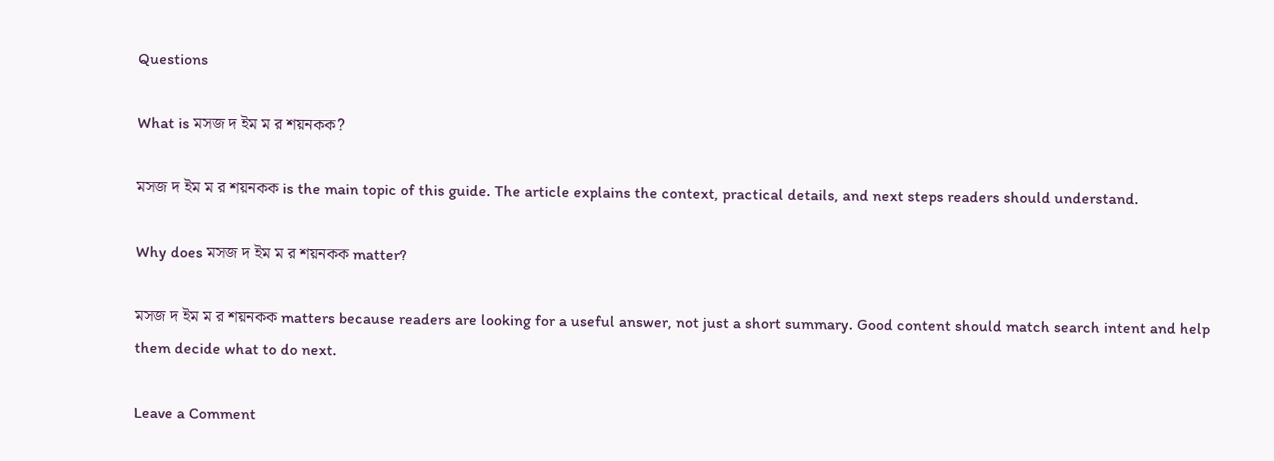Questions

What is মসজ দ ইম ম র শয়নকক?

মসজ দ ইম ম র শয়নকক is the main topic of this guide. The article explains the context, practical details, and next steps readers should understand.

Why does মসজ দ ইম ম র শয়নকক matter?

মসজ দ ইম ম র শয়নকক matters because readers are looking for a useful answer, not just a short summary. Good content should match search intent and help them decide what to do next.

Leave a Comment